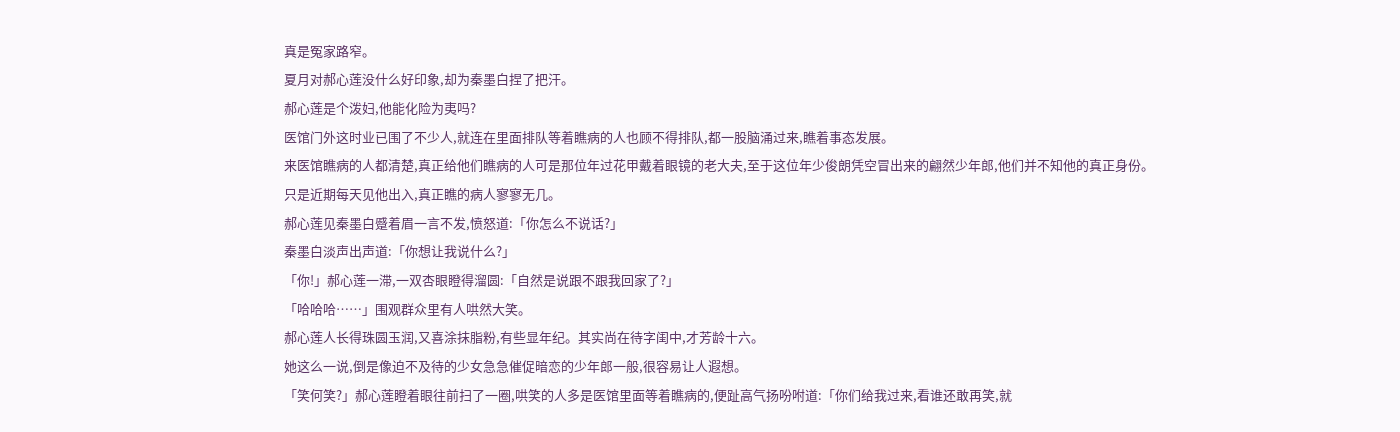真是冤家路窄。
夏月对郝心莲没什么好印象,却为秦墨白捏了把汗。
郝心莲是个泼妇,他能化险为夷吗?
医馆门外这时业已围了不少人,就连在里面排队等着瞧病的人也顾不得排队,都一股脑涌过来,瞧着事态发展。
来医馆瞧病的人都清楚,真正给他们瞧病的人可是那位年过花甲戴着眼镜的老大夫,至于这位年少俊朗凭空冒出来的翩然少年郎,他们并不知他的真正身份。
只是近期每天见他出入,真正瞧的病人寥寥无几。
郝心莲见秦墨白蹙着眉一言不发,愤怒道:「你怎么不说话?」
秦墨白淡声出声道:「你想让我说什么?」
「你!」郝心莲一滞,一双杏眼瞪得溜圆:「自然是说跟不跟我回家了?」
「哈哈哈……」围观群众里有人哄然大笑。
郝心莲人长得珠圆玉润,又喜涂抹脂粉,有些显年纪。其实尚在待字闺中,才芳龄十六。
她这么一说,倒是像迫不及待的少女急急催促暗恋的少年郎一般,很容易让人遐想。
「笑何笑?」郝心莲瞪着眼往前扫了一圈,哄笑的人多是医馆里面等着瞧病的,便趾高气扬吩咐道:「你们给我过来,看谁还敢再笑,就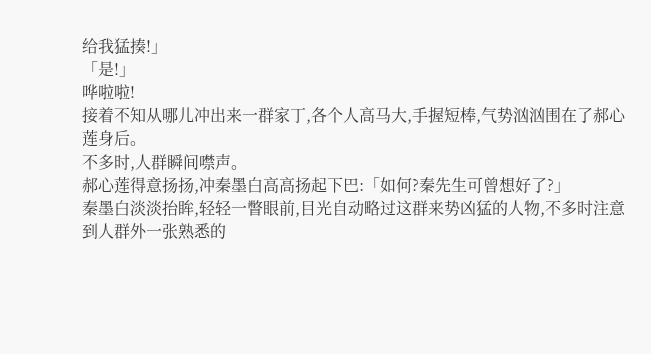给我猛揍!」
「是!」
哗啦啦!
接着不知从哪儿冲出来一群家丁,各个人高马大,手握短棒,气势汹汹围在了郝心莲身后。
不多时,人群瞬间噤声。
郝心莲得意扬扬,冲秦墨白高高扬起下巴:「如何?秦先生可曾想好了?」
秦墨白淡淡抬眸,轻轻一瞥眼前,目光自动略过这群来势凶猛的人物,不多时注意到人群外一张熟悉的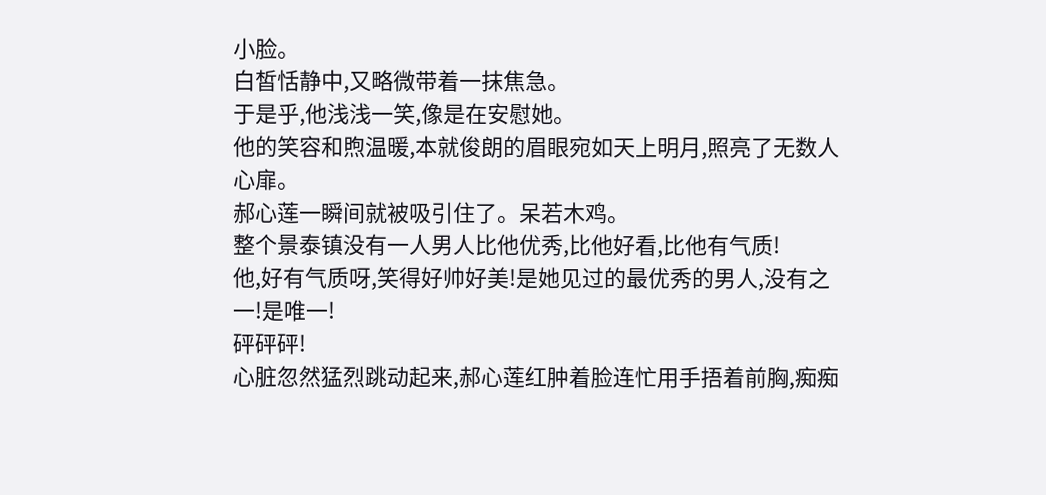小脸。
白皙恬静中,又略微带着一抹焦急。
于是乎,他浅浅一笑,像是在安慰她。
他的笑容和煦温暖,本就俊朗的眉眼宛如天上明月,照亮了无数人心扉。
郝心莲一瞬间就被吸引住了。呆若木鸡。
整个景泰镇没有一人男人比他优秀,比他好看,比他有气质!
他,好有气质呀,笑得好帅好美!是她见过的最优秀的男人,没有之一!是唯一!
砰砰砰!
心脏忽然猛烈跳动起来,郝心莲红肿着脸连忙用手捂着前胸,痴痴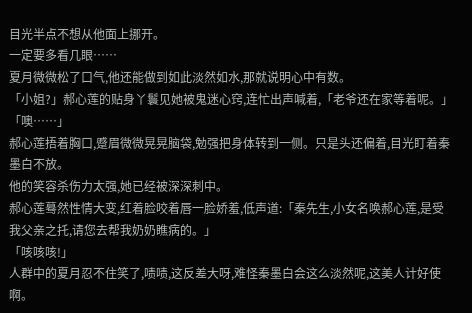目光半点不想从他面上挪开。
一定要多看几眼……
夏月微微松了口气,他还能做到如此淡然如水,那就说明心中有数。
「小姐?」郝心莲的贴身丫鬟见她被鬼迷心窍,连忙出声喊着,「老爷还在家等着呢。」
「噢……」
郝心莲捂着胸口,蹙眉微微晃晃脑袋,勉强把身体转到一侧。只是头还偏着,目光盯着秦墨白不放。
他的笑容杀伤力太强,她已经被深深刺中。
郝心莲蓦然性情大变,红着脸咬着唇一脸娇羞,低声道:「秦先生,小女名唤郝心莲,是受我父亲之托,请您去帮我奶奶瞧病的。」
「咳咳咳!」
人群中的夏月忍不住笑了,啧啧,这反差大呀,难怪秦墨白会这么淡然呢,这美人计好使啊。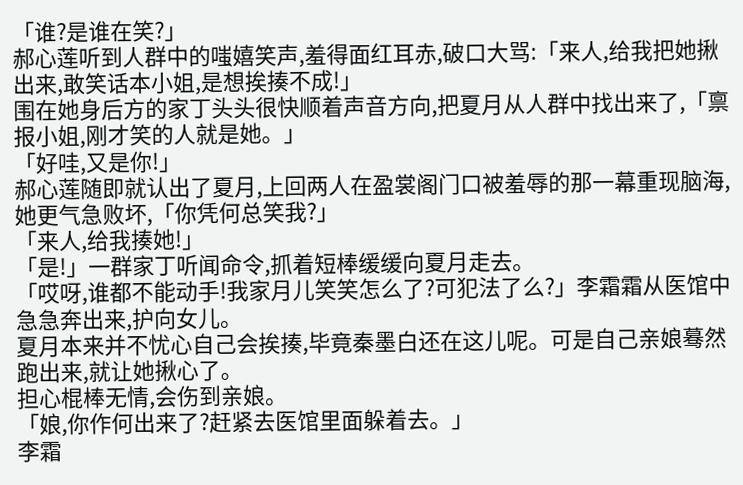「谁?是谁在笑?」
郝心莲听到人群中的嗤嬉笑声,羞得面红耳赤,破口大骂:「来人,给我把她揪出来,敢笑话本小姐,是想挨揍不成!」
围在她身后方的家丁头头很快顺着声音方向,把夏月从人群中找出来了,「禀报小姐,刚才笑的人就是她。」
「好哇,又是你!」
郝心莲随即就认出了夏月,上回两人在盈裳阁门口被羞辱的那一幕重现脑海,她更气急败坏,「你凭何总笑我?」
「来人,给我揍她!」
「是!」一群家丁听闻命令,抓着短棒缓缓向夏月走去。
「哎呀,谁都不能动手!我家月儿笑笑怎么了?可犯法了么?」李霜霜从医馆中急急奔出来,护向女儿。
夏月本来并不忧心自己会挨揍,毕竟秦墨白还在这儿呢。可是自己亲娘蓦然跑出来,就让她揪心了。
担心棍棒无情,会伤到亲娘。
「娘,你作何出来了?赶紧去医馆里面躲着去。」
李霜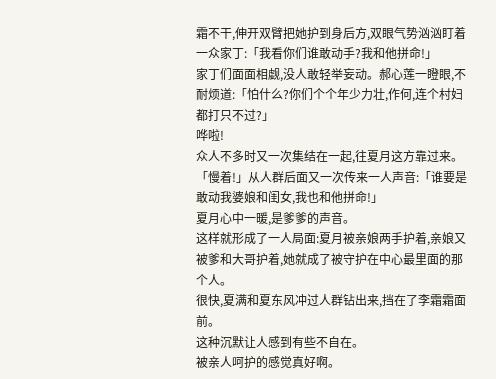霜不干,伸开双臂把她护到身后方,双眼气势汹汹盯着一众家丁:「我看你们谁敢动手?我和他拼命!」
家丁们面面相觑,没人敢轻举妄动。郝心莲一瞪眼,不耐烦道:「怕什么?你们个个年少力壮,作何,连个村妇都打只不过?」
哗啦!
众人不多时又一次集结在一起,往夏月这方靠过来。
「慢着!」从人群后面又一次传来一人声音:「谁要是敢动我婆娘和闺女,我也和他拼命!」
夏月心中一暖,是爹爹的声音。
这样就形成了一人局面:夏月被亲娘两手护着,亲娘又被爹和大哥护着,她就成了被守护在中心最里面的那个人。
很快,夏满和夏东风冲过人群钻出来,挡在了李霜霜面前。
这种沉默让人感到有些不自在。
被亲人呵护的感觉真好啊。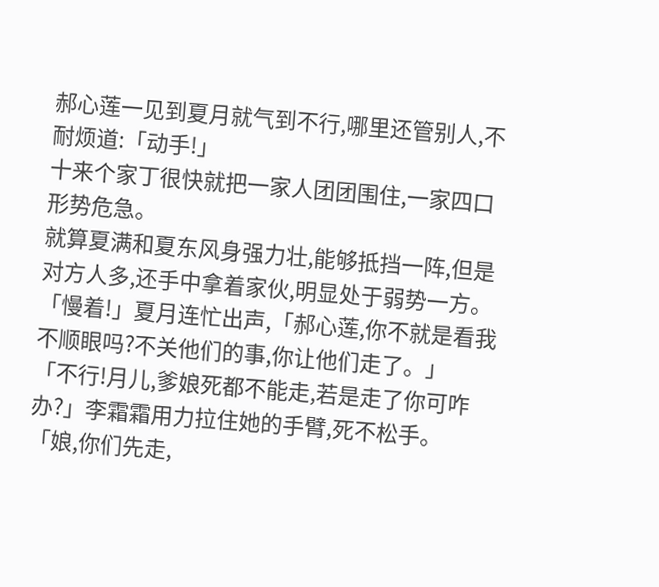郝心莲一见到夏月就气到不行,哪里还管别人,不耐烦道:「动手!」
十来个家丁很快就把一家人团团围住,一家四口形势危急。
就算夏满和夏东风身强力壮,能够抵挡一阵,但是对方人多,还手中拿着家伙,明显处于弱势一方。
「慢着!」夏月连忙出声,「郝心莲,你不就是看我不顺眼吗?不关他们的事,你让他们走了。」
「不行!月儿,爹娘死都不能走,若是走了你可咋办?」李霜霜用力拉住她的手臂,死不松手。
「娘,你们先走,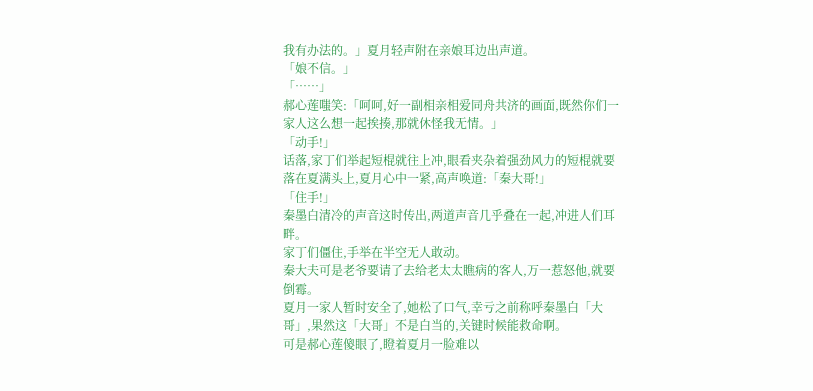我有办法的。」夏月轻声附在亲娘耳边出声道。
「娘不信。」
「……」
郝心莲嗤笑:「呵呵,好一副相亲相爱同舟共济的画面,既然你们一家人这么想一起挨揍,那就休怪我无情。」
「动手!」
话落,家丁们举起短棍就往上冲,眼看夹杂着强劲风力的短棍就要落在夏满头上,夏月心中一紧,高声唤道:「秦大哥!」
「住手!」
秦墨白清冷的声音这时传出,两道声音几乎叠在一起,冲进人们耳畔。
家丁们僵住,手举在半空无人敢动。
秦大夫可是老爷要请了去给老太太瞧病的客人,万一惹怒他,就要倒霉。
夏月一家人暂时安全了,她松了口气,幸亏之前称呼秦墨白「大哥」,果然这「大哥」不是白当的,关键时候能救命啊。
可是郝心莲傻眼了,瞪着夏月一脸难以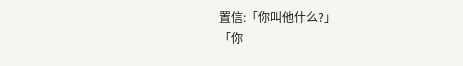置信:「你叫他什么?」
「你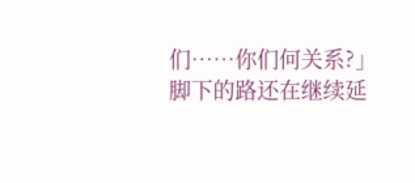们……你们何关系?」
脚下的路还在继续延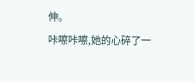伸。
咔嚓咔嚓,她的心碎了一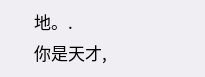地。.
你是天才,